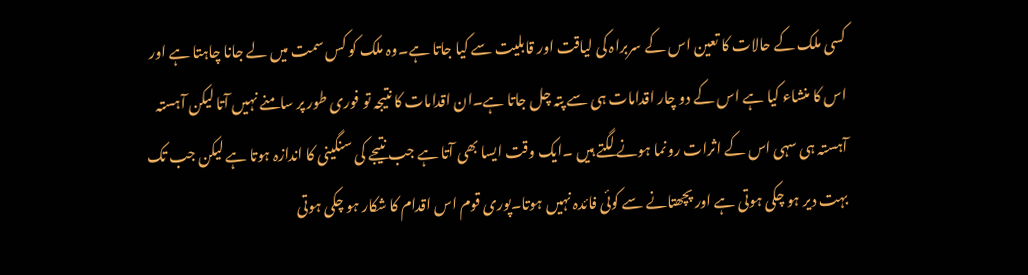کسی ملک کے حالات کا تعین اس کے سربراہ کی لیاقت اور قابلیت سے کیا جاتا ہے۔وہ ملک کو کس سمت میں لے جانا چاہتا ہے اور اس کا منشاء کیا ہے اس کے دو چار اقدامات ہی سے پتہ چل جاتا ہے۔ان اقدامات کا نتیجہ تو فوری طور پر سامنے نہیں آتا لیکن آہستہ آہستہ ہی سہی اس کے اثرات رونما ہونے لگتے ہیں ۔ایک وقت ایسا بھی آتا ہے جب نتیجے کی سنگینی کا اندازہ ہوتا ہے لیکن جب تک بہت دیر ہو چکی ہوتی ہے اور پچھتانے سے کوئی فائدہ نہیں ہوتا۔پوری قوم اس اقدام کا شکار ہو چکی ہوتی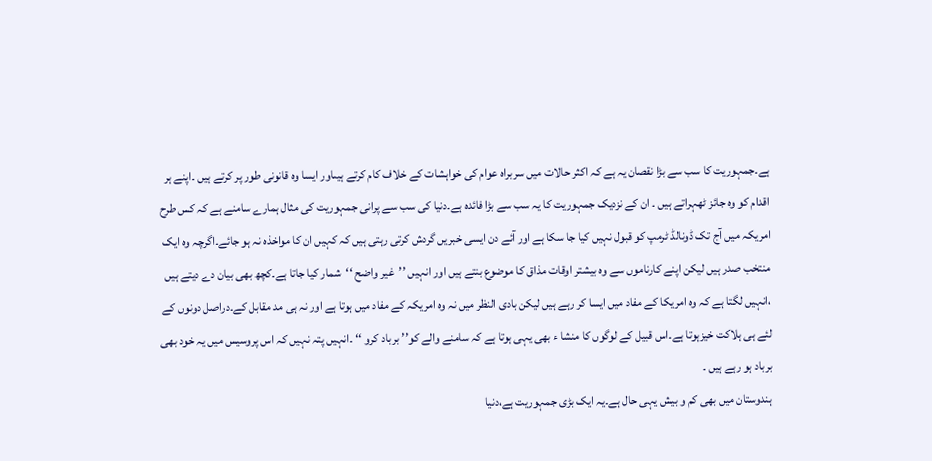ہے۔جمہوریت کا سب سے بڑا نقصان یہ ہے کہ اکثر حالات میں سربراہ عوام کی خواہشات کے خلاف کام کرتے ہیںاور ایسا وہ قانونی طور پر کرتے ہیں ۔اپنے ہر اقدام کو وہ جائز ٹھہراتے ہیں ۔ ان کے نزدیک جمہوریت کا یہ سب سے بڑا فائدہ ہے۔دنیا کی سب سے پرانی جمہوریت کی مثال ہمارے سامنے ہے کہ کس طرح امریکہ میں آج تک ڈونالڈ ٹرمپ کو قبول نہیں کیا جا سکا ہے اور آئے دن ایسی خبریں گردش کرتی رہتی ہیں کہ کہیں ان کا مواخذہ نہ ہو جائے۔اگرچہ وہ ایک منتخب صدر ہیں لیکن اپنے کارناموں سے وہ بیشتر اوقات مذاق کا موضوع بنتے ہیں اور انہیں ’’غیر واضح ‘‘شمار کیا جاتا ہے۔کچھ بھی بیان دے دیتے ہیں ،انہیں لگتا ہے کہ وہ امریکا کے مفاد میں ایسا کر رہے ہیں لیکن بادی النظر میں نہ وہ امریکہ کے مفاد میں ہوتا ہے اور نہ ہی مد مقابل کے۔دراصل دونوں کے لئے ہی ہلاکت خیزہوتا ہے۔اس قبیل کے لوگوں کا منشا ء بھی یہی ہوتا ہے کہ سامنے والے کو’’ برباد کرو ‘‘ ۔انہیں پتہ نہیں کہ اس پروسیس میں یہ خود بھی برباد ہو رہے ہیں ۔
ہندوستان میں بھی کم و بیش یہی حال ہے۔یہ ایک بڑی جمہوریت ہے،دنیا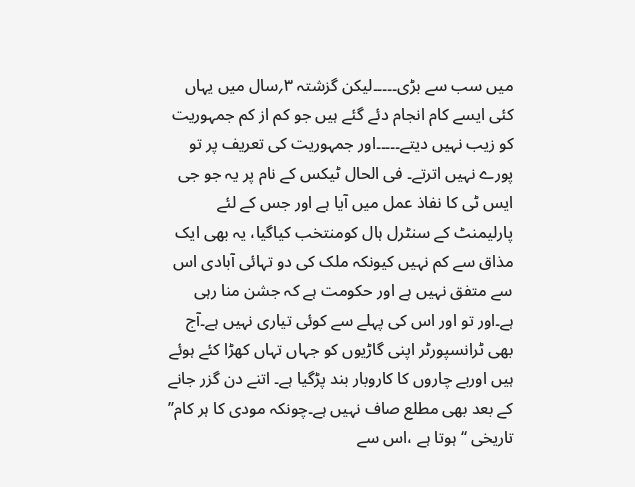میں سب سے بڑی۔۔۔۔۔لیکن گزشتہ ۳؍سال میں یہاں کئی ایسے کام انجام دئے گئے ہیں جو کم از کم جمہوریت کو زیب نہیں دیتے۔۔۔۔۔اور جمہوریت کی تعریف پر تو پورے نہیں اترتے۔ فی الحال ٹیکس کے نام پر یہ جو جی ایس ٹی کا نفاذ عمل میں آیا ہے اور جس کے لئے پارلیمنٹ کے سنٹرل ہال کومنتخب کیاگیا، یہ بھی ایک مذاق سے کم نہیں کیونکہ ملک کی دو تہائی آبادی اس سے متفق نہیں ہے اور حکومت ہے کہ جشن منا رہی ہے۔اور تو اور اس کی پہلے سے کوئی تیاری نہیں ہے۔آج بھی ٹرانسپورٹر اپنی گاڑیوں کو جہاں تہاں کھڑا کئے ہوئے ہیں اوربے چاروں کا کاروبار بند پڑگیا ہے۔ اتنے دن گزر جانے کے بعد بھی مطلع صاف نہیں ہے۔چونکہ مودی کا ہر کام’’ تاریخی ‘‘ہوتا ہے ،اس سے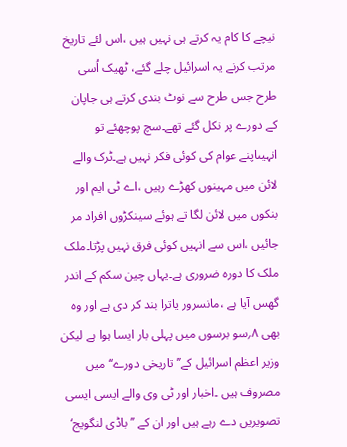نیچے کا کام یہ کرتے ہی نہیں ہیں ،اس لئے تاریخ مرتب کرنے یہ اسرائیل چلے گئے، ٹھیک اُسی طرح جس طرح سے نوٹ بندی کرتے ہی جاپان کے دورے پر نکل گئے تھے۔سچ پوچھئے تو انہیںاپنے عوام کی کوئی فکر نہیں ہے۔ٹرک والے لائن میں مہینوں کھڑے رہیں ،اے ٹی ایم اور بنکوں میں لائن لگا تے ہوئے سینکڑوں افراد مر جائیں ،اس سے انہیں کوئی فرق نہیں پڑتا۔ملک ملک کا دورہ ضروری ہے۔یہاں چین سکم کے اندر گھس آیا ہے ،مانسرور یاترا بند کر دی ہے اور وہ بھی ۸؍سو برسوں میں پہلی بار ایسا ہوا ہے لیکن وزیر اعظم اسرائیل کے’’ تاریخی دورے‘‘ میں مصروف ہیں ۔اخبار اور ٹی وی والے ایسی ایسی تصویریں دے رہے ہیں اور ان کے ’’باڈی لنگویج‘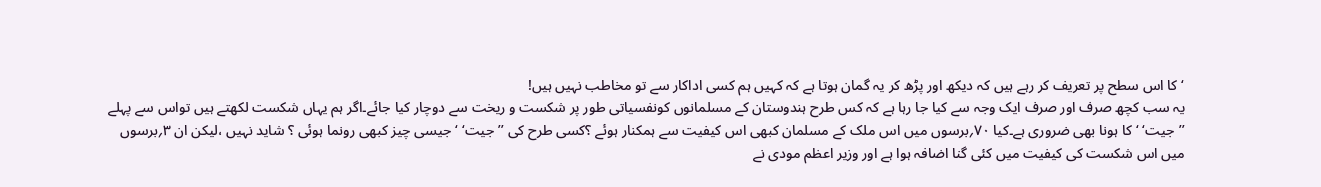‘کا اس سطح پر تعریف کر رہے ہیں کہ دیکھ اور پڑھ کر یہ گمان ہوتا ہے کہ کہیں ہم کسی اداکار سے تو مخاطب نہیں ہیں!
یہ سب کچھ صرف اور صرف ایک وجہ سے کیا جا رہا ہے کہ کس طرح ہندوستان کے مسلمانوں کونفسیاتی طور پر شکست و ریخت سے دوچار کیا جائے۔اگر ہم یہاں شکست لکھتے ہیں تواس سے پہلے ’’جیت‘ ‘کا ہونا بھی ضروری ہے۔کیا ۷۰؍برسوں میں اس ملک کے مسلمان کبھی اس کیفیت سے ہمکنار ہوئے ؟کسی طرح کی ’’جیت‘ ‘جیسی چیز کبھی رونما ہوئی ؟ شاید نہیں ،لیکن ان ۳؍برسوں میں اس شکست کی کیفیت میں کئی گنا اضافہ ہوا ہے اور وزیر اعظم مودی نے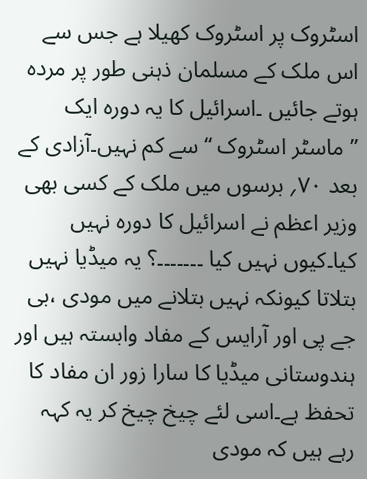اسٹروک پر اسٹروک کھیلا ہے جس سے اس ملک کے مسلمان ذہنی طور پر مردہ ہوتے جائیں ۔اسرائیل کا یہ دورہ ایک ’’ماسٹر اسٹروک ‘‘سے کم نہیں۔آزادی کے بعد ۷۰؍ برسوں میں ملک کے کسی بھی وزیر اعظم نے اسرائیل کا دورہ نہیں کیا۔کیوں نہیں کیا ۔۔۔۔۔۔۔؟ یہ میڈیا نہیں بتلاتا کیونکہ نہیں بتلانے میں مودی ،بی جے پی اور آرایس کے مفاد وابستہ ہیں اور ہندوستانی میڈیا کا سارا زور ان مفاد کا تحفظ ہے۔اسی لئے چیخ چیخ کر یہ کہہ رہے ہیں کہ مودی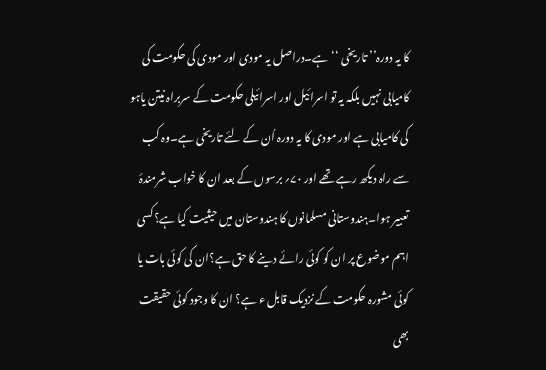کا یہ دورہ’’ تاریخی ‘‘ہے۔دراصل یہ مودی اور مودی کی حکومت کی کامیابی نہیں بلکہ یہ تو اسرائیل اور اسرائیلی حکومت کے سربراہ نیتن یاہو کی کامیابی ہے اور مودی کا یہ دورہ اُن کے لئے تاریخی ہے۔وہ کب سے راہ دیکھ رہے تھے اور ۷۰؍ برسوں کے بعد ان کا خواب شرمندۂ تعبیر ہوا۔ہندوستانی مسلمانوں کا ہندوستان میں حیثیت کیا ہے؟کسی اہم موضوع پر ان کو کوئی رائے دینے کا حق ہے؟ان کی کوئی بات یا کوئی مشورہ حکومت کے نزدیک قابل ء ہے؟ ان کا وجود کوئی حقیقت بھی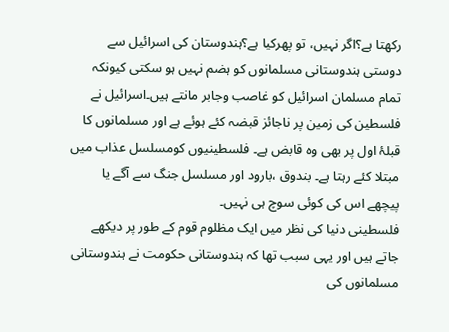رکھتا ہے؟اگر نہیں، تو پھرکیا ہے؟ہندوستان کی اسرائیل سے دوستی ہندوستانی مسلمانوں کو ہضم نہیں ہو سکتی کیونکہ تمام مسلمان اسرائیل کو غاصب وجابر مانتے ہیں۔اسرائیل نے فلسطین کی زمین پر ناجائز قبضہ کئے ہوئے ہے اور مسلمانوں کا قبلۂ اول پر بھی وہ قابض ہے۔ فلسطینیوں کومسلسل عذاب میں مبتلا کئے رہتا ہے۔ بندوق ،بارود اور مسلسل جنگ سے آگے یا پیچھے اس کی کوئی سوچ ہی نہیں۔
فلسطینی دنیا کی نظر میں ایک مظلوم قوم کے طور پر دیکھے جاتے ہیں اور یہی سبب تھا کہ ہندوستانی حکومت نے ہندوستانی مسلمانوں کی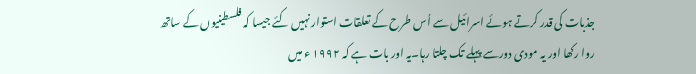جذبات کی قدر کرتے ہوئے اسرائیل سے اُس طرح کے تعلقات استوار نہیں کئے جیسا کہ فلسطینیوں کے ساتھ روا رکھا اور یہ مودی دورسے پہلے تک چلتا رہا۔یہ اور بات ہے کہ ۱۹۹۲ ء میں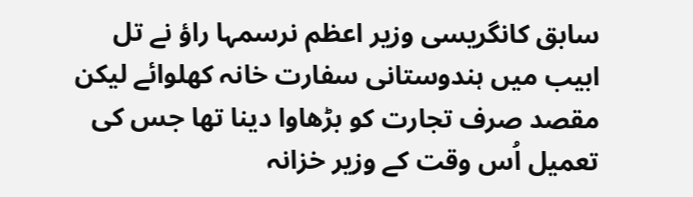سابق کانگریسی وزیر اعظم نرسمہا راؤ نے تل ابیب میں ہندوستانی سفارت خانہ کھلوائے لیکن مقصد صرف تجارت کو بڑھاوا دینا تھا جس کی تعمیل اُس وقت کے وزیر خزانہ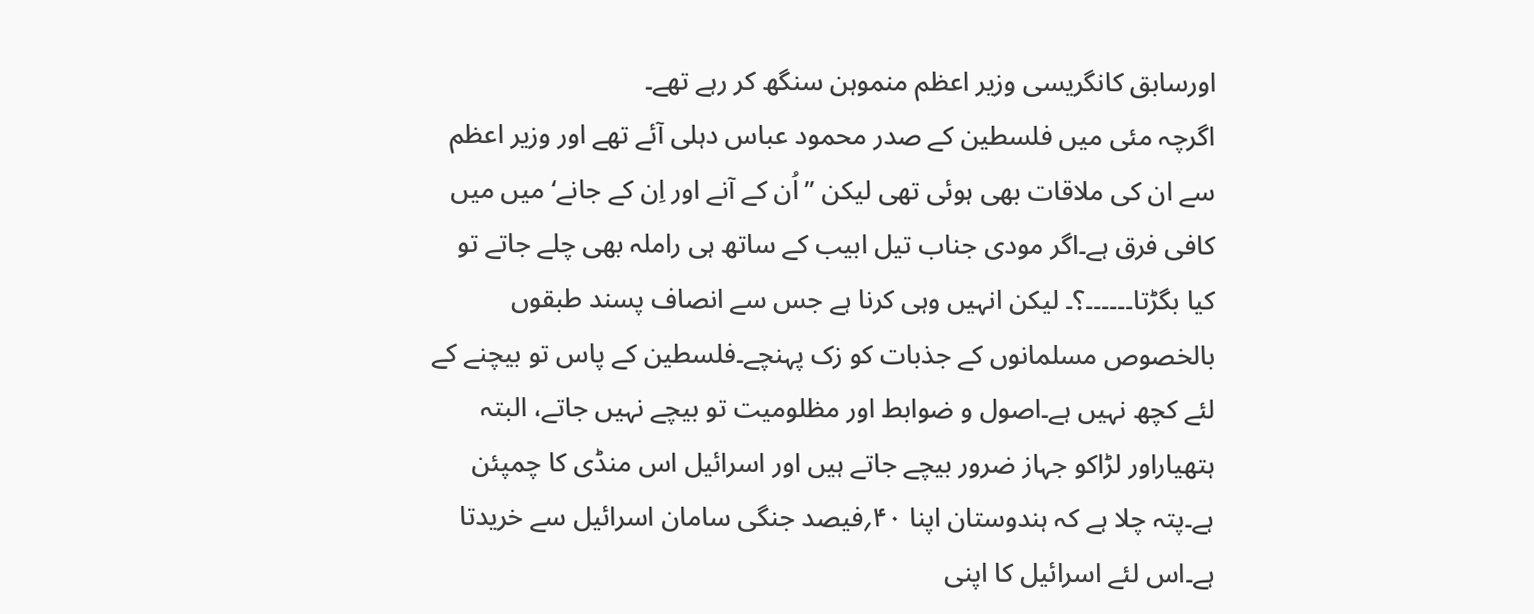اورسابق کانگریسی وزیر اعظم منموہن سنگھ کر رہے تھے۔
اگرچہ مئی میں فلسطین کے صدر محمود عباس دہلی آئے تھے اور وزیر اعظم سے ان کی ملاقات بھی ہوئی تھی لیکن ’’اُن کے آنے اور اِن کے جانے‘ میں میں کافی فرق ہے۔اگر مودی جناب تیل ابیب کے ساتھ ہی راملہ بھی چلے جاتے تو کیا بگڑتا۔۔۔۔۔۔؟۔ لیکن انہیں وہی کرنا ہے جس سے انصاف پسند طبقوں بالخصوص مسلمانوں کے جذبات کو زک پہنچے۔فلسطین کے پاس تو بیچنے کے لئے کچھ نہیں ہے۔اصول و ضوابط اور مظلومیت تو بیچے نہیں جاتے، البتہ ہتھیاراور لڑاکو جہاز ضرور بیچے جاتے ہیں اور اسرائیل اس منڈی کا چمپئن ہے۔پتہ چلا ہے کہ ہندوستان اپنا ۴۰؍فیصد جنگی سامان اسرائیل سے خریدتا ہے۔اس لئے اسرائیل کا اپنی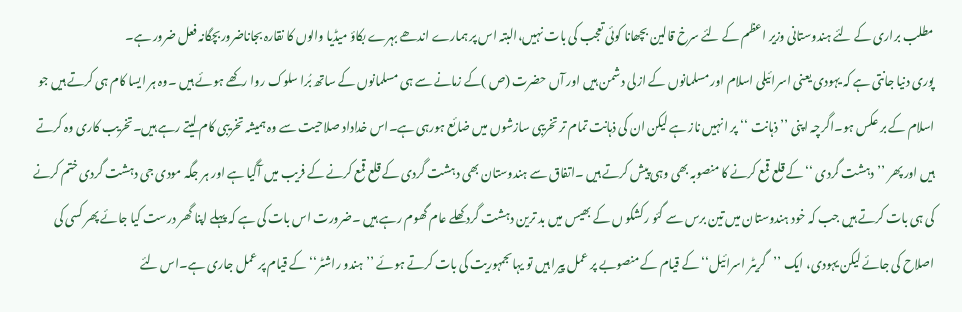مطلب براری کے لئے ہندوستانی وزیر اعظم کے لئے سرخ قالین بچھانا کوئی تعجب کی بات نہیں،البتہ اس پر ہمارے اندھے بہرے بکاؤ میڈیا والوں کا نقارہ بجاناضروربچگانہ فعل ضرور ہے۔
پوری دنیا جانتی ہے کہ یہودی یعنی اسرائیلی اسلام اور مسلمانوں کے ازلی دشمن ہیں اور آں حضرت (ص )کے زمانے سے ہی مسلمانوں کے ساتھ بُرا سلوک روا رکھے ہوئے ہیں ۔وہ ہر ایسا کام ہی کرتے ہیں جو اسلام کے بر عکس ہو۔اگرچہ اپنی ’’ذہانت ‘‘پر انہیں ناز ہے لیکن ان کی ذہانت تمام تر تخریبی سازشوں میں ضائع ہورہی ہے۔اس خداداد صلاحیت سے وہ ہمیشہ تخریبی کام لیتے رہے ہیں۔تخریب کاری وہ کرتے ہیں اور پھر ’’دہشت گردی ‘‘کے قلع قمع کرنے کا منصوبہ بھی وہی پیش کرتے ہیں ۔اتفاق سے ہندوستان بھی دہشت گردی کے قلع قمع کرنے کے فریب میں آگیا ہے اور ہر جگہ مودی جی دہشت گردی ختم کرنے کی ہی بات کرتے ہیں جب کہ خود ہندوستان میں تین برس سے گئو رکشکو ں کے بھیس میں بد ترین دہشت گرد کھلے عام گھوم رہے ہیں ۔ضرورت اس بات کی ہے کہ پہلے اپنا گھر درست کیا جائے پھر کسی کی اصلاح کی جائے لیکن یہودی، ایک ’’گریٹر اسرائیل‘‘ کے قیام کے منصوبے پر عمل پیرا ہیں تو یہاںجمہوریت کی بات کرتے ہوئے ’’ہندو راشٹر‘‘ کے قیام پر عمل جاری ہے۔اس لئے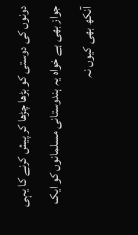دونوں کی دوستی کو بڑھا چڑھا کر پیش کرنے کا یہی جواز بھی ہے خواہ یہ ہندوستانی مسلمانوں کو ایک آنکھ بھی کیوں نہ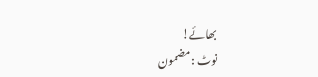بھائے!
نوٹ :مضمون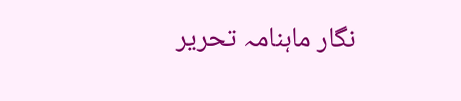نگار ماہنامہ تحریر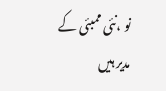نو ،نئی ممبئی کے مدیر ہیں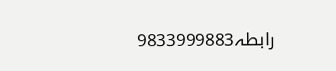رابطہ9833999883